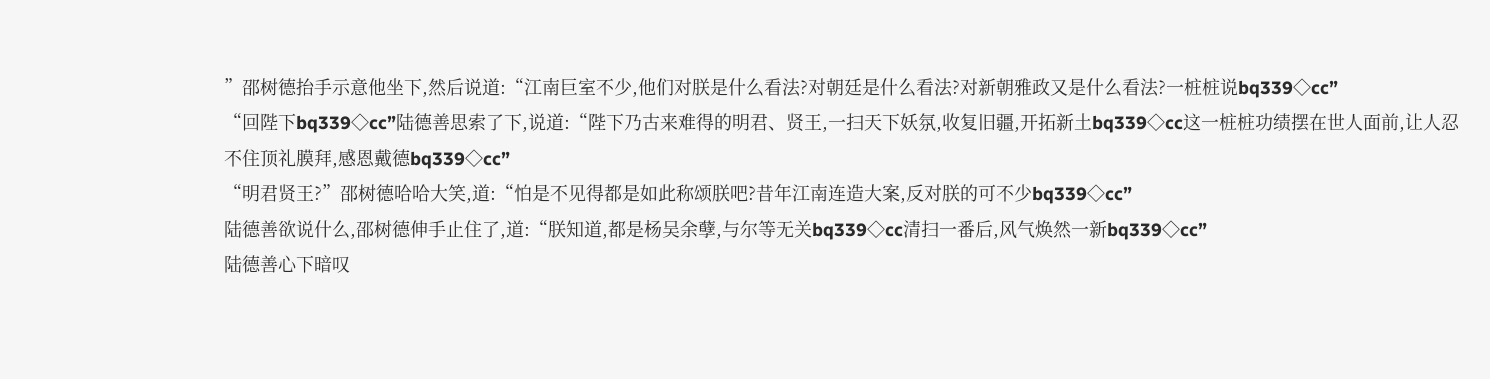”邵树德抬手示意他坐下,然后说道:“江南巨室不少,他们对朕是什么看法?对朝廷是什么看法?对新朝雅政又是什么看法?一桩桩说bq339◇cc”
“回陛下bq339◇cc”陆德善思索了下,说道:“陛下乃古来难得的明君、贤王,一扫天下妖氛,收复旧疆,开拓新土bq339◇cc这一桩桩功绩摆在世人面前,让人忍不住顶礼膜拜,感恩戴德bq339◇cc”
“明君贤王?”邵树德哈哈大笑,道:“怕是不见得都是如此称颂朕吧?昔年江南连造大案,反对朕的可不少bq339◇cc”
陆德善欲说什么,邵树德伸手止住了,道:“朕知道,都是杨吴余孽,与尔等无关bq339◇cc清扫一番后,风气焕然一新bq339◇cc”
陆德善心下暗叹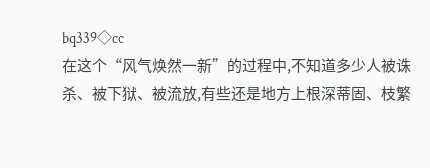bq339◇cc
在这个“风气焕然一新”的过程中,不知道多少人被诛杀、被下狱、被流放,有些还是地方上根深蒂固、枝繁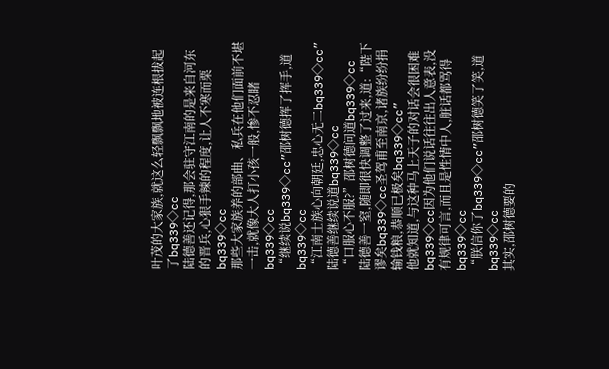叶茂的大家族,就这么轻飘飘地被连根拔起了bq339◇cc
陆德善还记得,那会驻守江南的是来自河东的晋兵,心狠手辣的程度,让人不寒而栗bq339◇cc
那些大家族养的部曲、私兵在他们面前不堪一击,就像大人打小孩一般,惨不忍睹bq339◇cc
“继续说bq339◇cc”邵树德挥了挥手,道bq339◇cc
“江南士族心向朝廷,忠心无二bq339◇cc”陆德善继续说道bq339◇cc
“口服心不服?”邵树德问道bq339◇cc
陆德善一窒,随即很快调整了过来,道:“陛下谬矣bq339◇cc圣驾甫至南京,诸族纷纷捐输钱粮,恭顺已极矣bq339◇cc”
他就知道,与这种马上天子的对话会很困难bq339◇cc因为他们说话往往出人意表,没有规律可言,而且是性情中人,脏话都骂得bq339◇cc
“朕信你了bq339◇cc”邵树德笑了笑,道bq339◇cc
其实,邵树德要的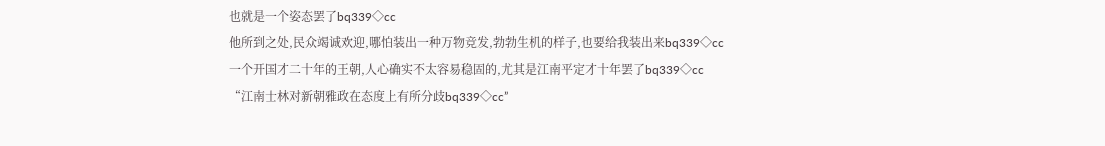也就是一个姿态罢了bq339◇cc
他所到之处,民众竭诚欢迎,哪怕装出一种万物竞发,勃勃生机的样子,也要给我装出来bq339◇cc
一个开国才二十年的王朝,人心确实不太容易稳固的,尤其是江南平定才十年罢了bq339◇cc
“江南士林对新朝雅政在态度上有所分歧bq339◇cc”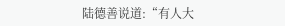陆德善说道:“有人大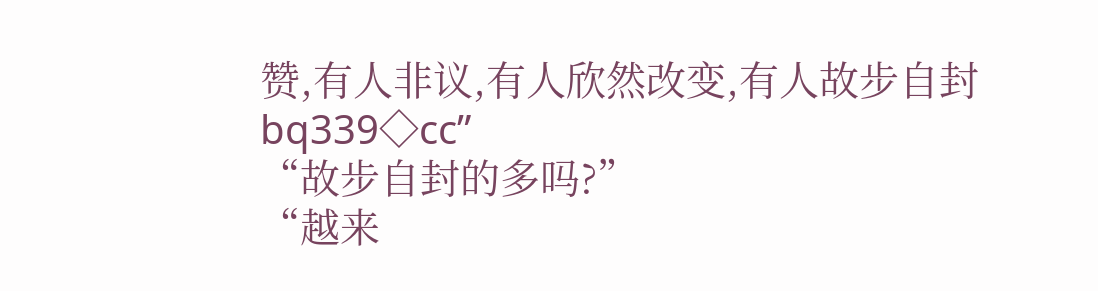赞,有人非议,有人欣然改变,有人故步自封bq339◇cc”
“故步自封的多吗?”
“越来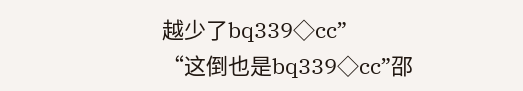越少了bq339◇cc”
“这倒也是bq339◇cc”邵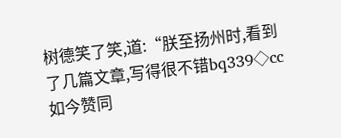树德笑了笑,道:“朕至扬州时,看到了几篇文章,写得很不错bq339◇cc如今赞同